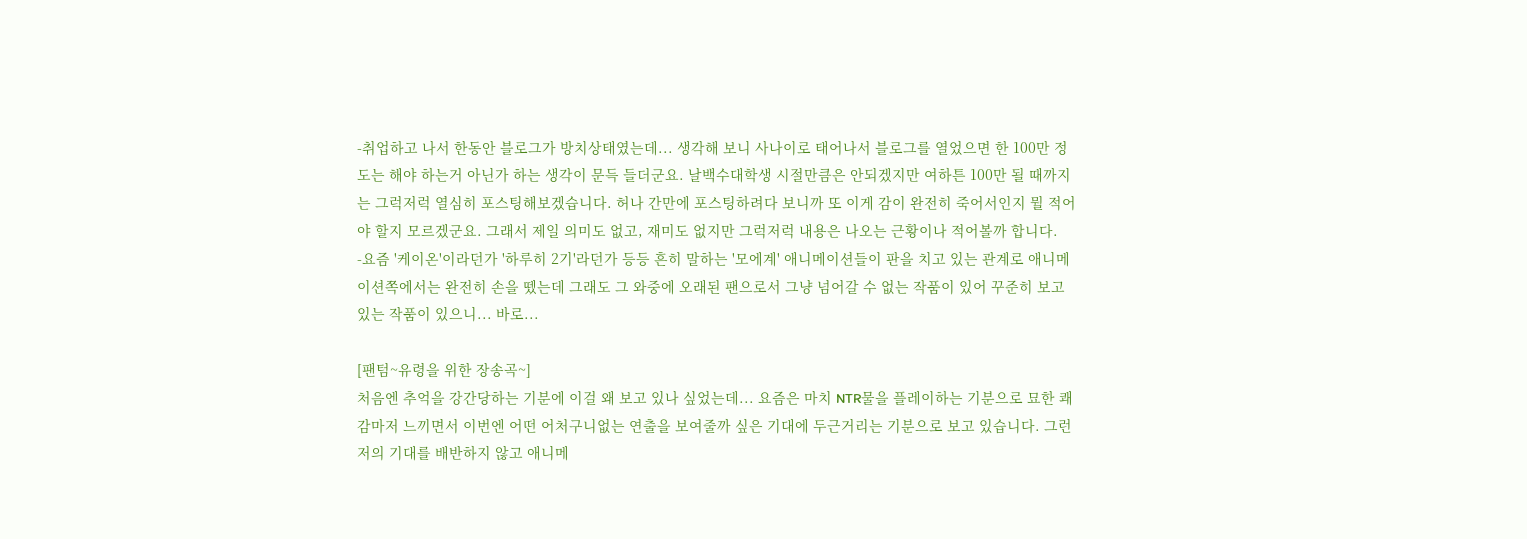-취업하고 나서 한동안 블로그가 방치상태였는데... 생각해 보니 사나이로 태어나서 블로그를 열었으면 한 100만 정도는 해야 하는거 아닌가 하는 생각이 문득 들더군요. 날백수대학생 시절만큼은 안되겠지만 여하튼 100만 될 때까지는 그럭저럭 열심히 포스팅해보겠습니다. 허나 간만에 포스팅하려다 보니까 또 이게 감이 완전히 죽어서인지 뭘 적어야 할지 모르겠군요. 그래서 제일 의미도 없고, 재미도 없지만 그럭저럭 내용은 나오는 근황이나 적어볼까 합니다.
-요즘 '케이온'이라던가 '하루히 2기'라던가 등등 흔히 말하는 '모에계' 애니메이션들이 판을 치고 있는 관계로 애니메이션쪽에서는 완전히 손을 뗐는데 그래도 그 와중에 오래된 팬으로서 그냥 넘어갈 수 없는 작품이 있어 꾸준히 보고 있는 작품이 있으니... 바로...

[팬텀~유령을 위한 장송곡~]
처음엔 추억을 강간당하는 기분에 이걸 왜 보고 있나 싶었는데... 요즘은 마치 NTR물을 플레이하는 기분으로 묘한 쾌감마저 느끼면서 이번엔 어떤 어처구니없는 연출을 보여줄까 싶은 기대에 두근거리는 기분으로 보고 있습니다. 그런 저의 기대를 배반하지 않고 애니메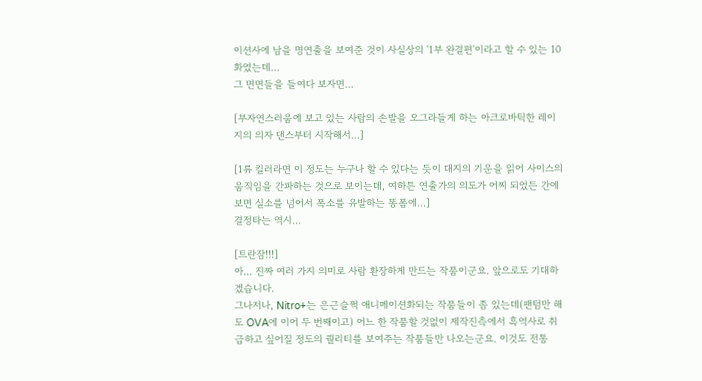이션사에 남을 명연출을 보여준 것이 사실상의 '1부 완결편'이라고 할 수 있는 10화였는데...
그 면면들을 들여다 보자면...

[부자연스러움에 보고 있는 사람의 손발을 오그라들게 하는 아크로바틱한 레이지의 의자 댄스부터 시작해서...]

[1류 킬러라면 이 정도는 누구나 할 수 있다는 듯이 대지의 기운을 읽어 사이스의 움직임을 간파하는 것으로 보이는데, 여하튼 연출가의 의도가 어찌 되었든 간에 보면 실소를 넘어서 폭소를 유발하는 똥폼에...]
결정타는 역시...

[트란잠!!!]
아... 진짜 여러 가지 의미로 사람 환장하게 만드는 작품이군요. 앞으로도 기대하겠습니다.
그나저나, Nitro+는 은근슬쩍 애니메이션화되는 작품들이 좀 있는데(팬텀만 해도 OVA에 이어 두 번째이고) 어느 한 작품할 것없이 제작진측에서 흑역사로 취급하고 싶어질 정도의 퀄리티를 보여주는 작품들만 나오는군요. 이것도 전통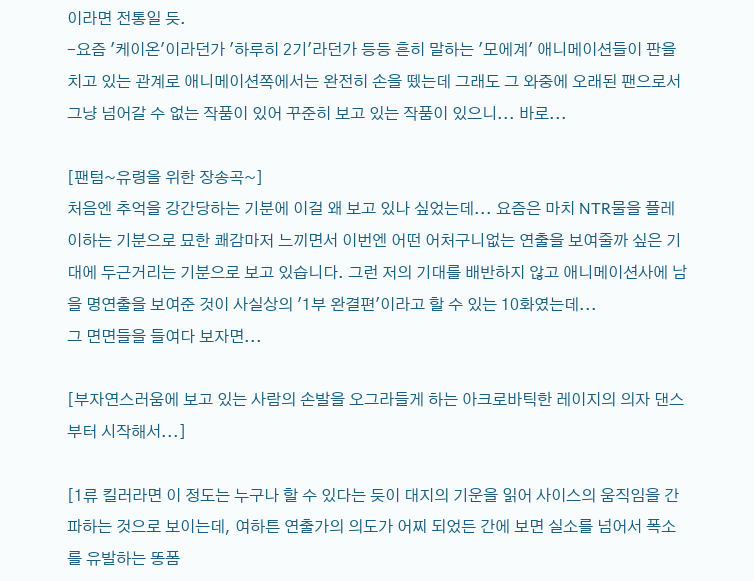이라면 전통일 듯.
-요즘 '케이온'이라던가 '하루히 2기'라던가 등등 흔히 말하는 '모에계' 애니메이션들이 판을 치고 있는 관계로 애니메이션쪽에서는 완전히 손을 뗐는데 그래도 그 와중에 오래된 팬으로서 그냥 넘어갈 수 없는 작품이 있어 꾸준히 보고 있는 작품이 있으니... 바로...

[팬텀~유령을 위한 장송곡~]
처음엔 추억을 강간당하는 기분에 이걸 왜 보고 있나 싶었는데... 요즘은 마치 NTR물을 플레이하는 기분으로 묘한 쾌감마저 느끼면서 이번엔 어떤 어처구니없는 연출을 보여줄까 싶은 기대에 두근거리는 기분으로 보고 있습니다. 그런 저의 기대를 배반하지 않고 애니메이션사에 남을 명연출을 보여준 것이 사실상의 '1부 완결편'이라고 할 수 있는 10화였는데...
그 면면들을 들여다 보자면...

[부자연스러움에 보고 있는 사람의 손발을 오그라들게 하는 아크로바틱한 레이지의 의자 댄스부터 시작해서...]

[1류 킬러라면 이 정도는 누구나 할 수 있다는 듯이 대지의 기운을 읽어 사이스의 움직임을 간파하는 것으로 보이는데, 여하튼 연출가의 의도가 어찌 되었든 간에 보면 실소를 넘어서 폭소를 유발하는 똥폼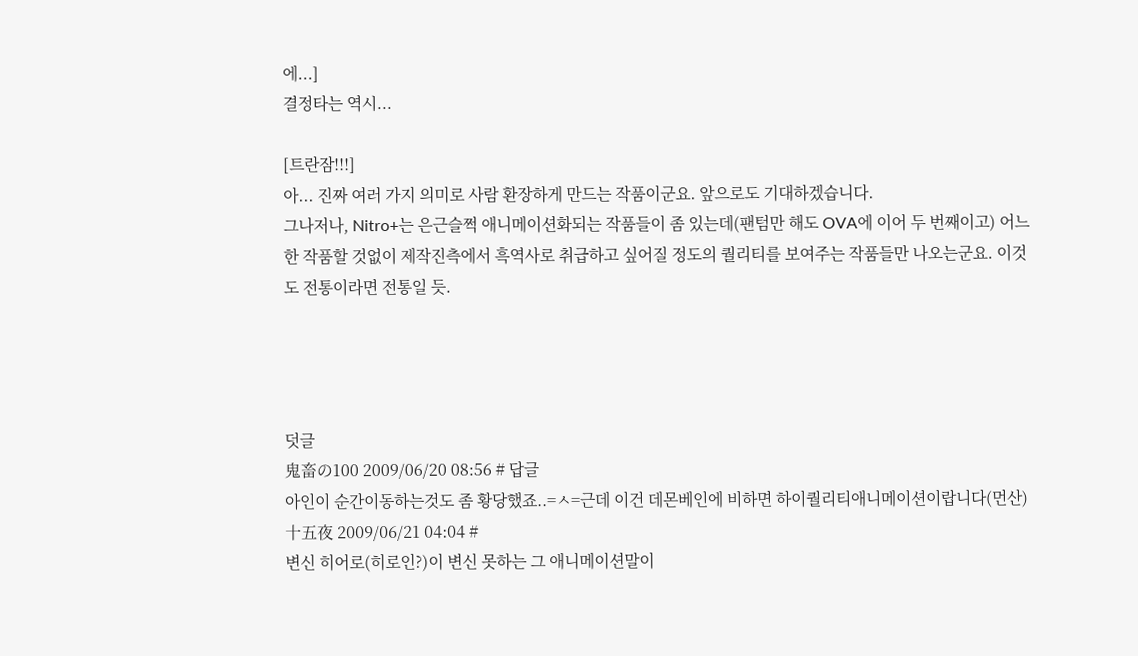에...]
결정타는 역시...

[트란잠!!!]
아... 진짜 여러 가지 의미로 사람 환장하게 만드는 작품이군요. 앞으로도 기대하겠습니다.
그나저나, Nitro+는 은근슬쩍 애니메이션화되는 작품들이 좀 있는데(팬텀만 해도 OVA에 이어 두 번째이고) 어느 한 작품할 것없이 제작진측에서 흑역사로 취급하고 싶어질 정도의 퀄리티를 보여주는 작품들만 나오는군요. 이것도 전통이라면 전통일 듯.




덧글
鬼畜の100 2009/06/20 08:56 # 답글
아인이 순간이동하는것도 좀 황당했죠..=ㅅ=근데 이건 데몬베인에 비하면 하이퀄리티애니메이션이랍니다(먼산)
十五夜 2009/06/21 04:04 #
변신 히어로(히로인?)이 변신 못하는 그 애니메이션말이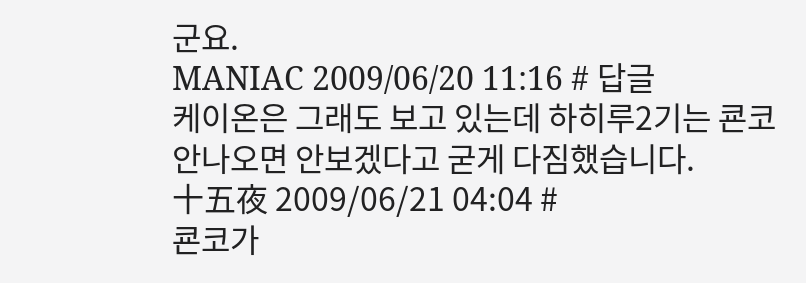군요.
MANIAC 2009/06/20 11:16 # 답글
케이온은 그래도 보고 있는데 하히루2기는 쿈코 안나오면 안보겠다고 굳게 다짐했습니다.
十五夜 2009/06/21 04:04 #
쿈코가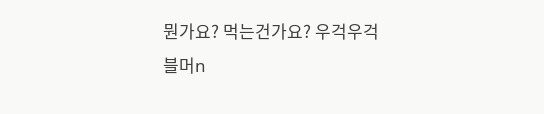뭔가요? 먹는건가요? 우걱우걱
블머n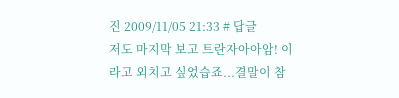진 2009/11/05 21:33 # 답글
저도 마지막 보고 트란자아아암! 이라고 외치고 싶었습죠...결말이 참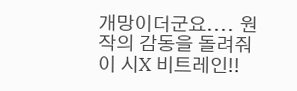개망이더군요.... 원작의 감동을 돌려줘 이 시X 비트레인!!